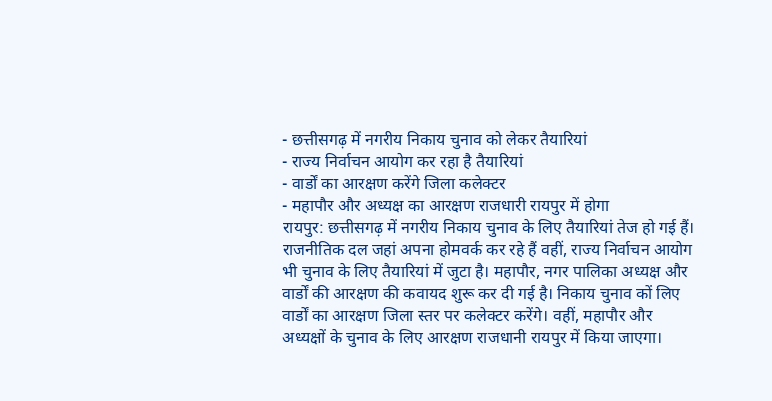- छत्तीसगढ़ में नगरीय निकाय चुनाव को लेकर तैयारियां
- राज्य निर्वाचन आयोग कर रहा है तैयारियां
- वार्डों का आरक्षण करेंगे जिला कलेक्टर
- महापौर और अध्यक्ष का आरक्षण राजधारी रायपुर में होगा
रायपुर: छत्तीसगढ़ में नगरीय निकाय चुनाव के लिए तैयारियां तेज हो गई हैं। राजनीतिक दल जहां अपना होमवर्क कर रहे हैं वहीं, राज्य निर्वाचन आयोग भी चुनाव के लिए तैयारियां में जुटा है। महापौर, नगर पालिका अध्यक्ष और वार्डों की आरक्षण की कवायद शुरू कर दी गई है। निकाय चुनाव कों लिए वार्डों का आरक्षण जिला स्तर पर कलेक्टर करेंगे। वहीं, महापौर और अध्यक्षों के चुनाव के लिए आरक्षण राजधानी रायपुर में किया जाएगा।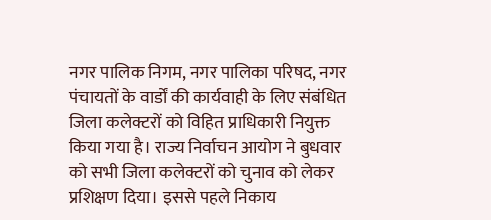नगर पालिक निगम, नगर पालिका परिषद, नगर पंचायतों के वार्डों की कार्यवाही के लिए संबंधित जिला कलेक्टरों को विहित प्राधिकारी नियुक्त किया गया है। राज्य निर्वाचन आयोग ने बुधवार को सभी जिला कलेक्टरों को चुनाव को लेकर प्रशिक्षण दिया। इससे पहले निकाय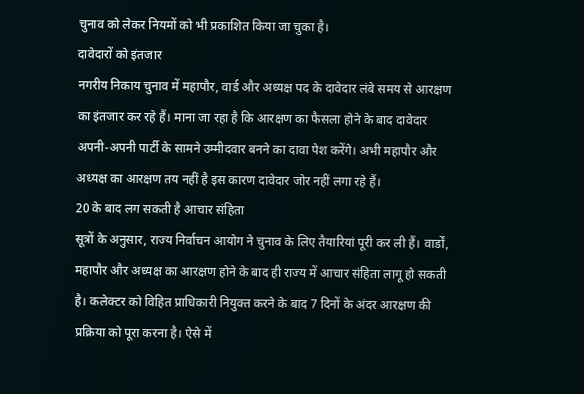चुनाव को लेकर नियमों को भी प्रकाशित किया जा चुका है।
दावेदारों को इंतजार
नगरीय निकाय चुनाव में महापौर, वार्ड और अध्यक्ष पद के दावेदार लंबे समय से आरक्षण का इंतजार कर रहे हैं। माना जा रहा है कि आरक्षण का फैसला होने के बाद दावेदार अपनी-अपनी पार्टी के सामने उम्मीदवार बनने का दावा पेश करेंगे। अभी महापौर और अध्यक्ष का आरक्षण तय नहीं है इस कारण दावेदार जोर नहीं लगा रहे हैं।
20 के बाद लग सकती है आचार संहिता
सूत्रों के अनुसार, राज्य निर्वाचन आयोग ने चुनाव के लिए तैयारियां पूरी कर ली हैं। वार्डों, महापौर और अध्यक्ष का आरक्षण होने के बाद ही राज्य में आचार संहिता लागू हो सकती है। कलेक्टर को विहित प्राधिकारी नियुक्त करने के बाद 7 दिनों के अंदर आरक्षण की प्रक्रिया को पूरा करना है। ऐसे में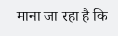माना जा रहा है कि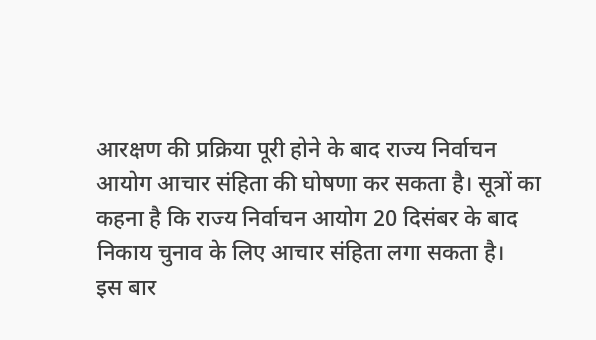आरक्षण की प्रक्रिया पूरी होने के बाद राज्य निर्वाचन आयोग आचार संहिता की घोषणा कर सकता है। सूत्रों का कहना है कि राज्य निर्वाचन आयोग 20 दिसंबर के बाद निकाय चुनाव के लिए आचार संहिता लगा सकता है।
इस बार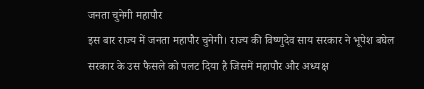जनता चुनेगी महापौर
इस बार राज्य में जनता महापौर चुनेगी। राज्य की विष्णुदेव साय सरकार ने भूपेश बघेल सरकार के उस फैसले को पलट दिया है जिसमें महापौर और अध्यक्ष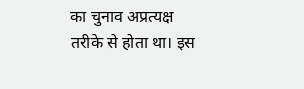का चुनाव अप्रत्यक्ष तरीके से होता था। इस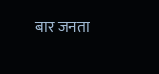बार जनता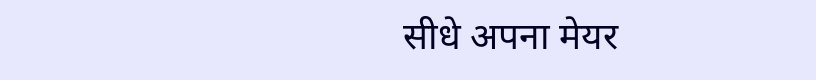सीधे अपना मेयर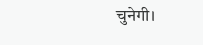चुनेगी।